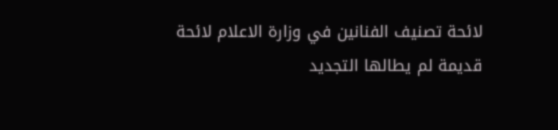لائحة تصنيف الفنانين في وزارة الاعلام لائحة قديمة لم يطالها التجديد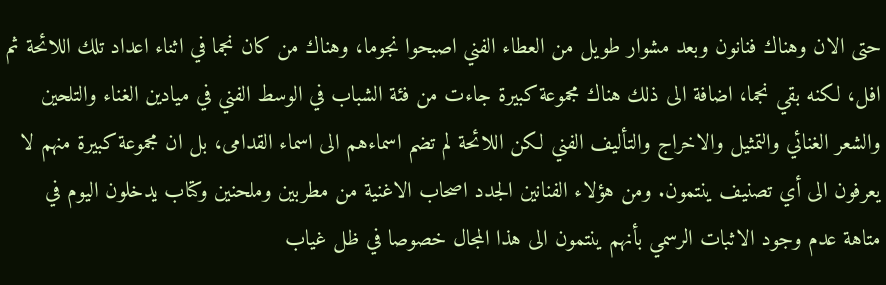حتى الان وهناك فنانون وبعد مشوار طويل من العطاء الفني اصبحوا نجوما، وهناك من كان نجما في اثناء اعداد تلك اللائحة ثم افل، لكنه بقي نجما، اضافة الى ذلك هناك مجموعة كبيرة جاءت من فئة الشباب في الوسط الفني في ميادين الغناء والتلحين والشعر الغنائي والتمثيل والاخراج والتأليف الفني لكن اللائحة لم تضم اسماءهم الى اسماء القدامى، بل ان مجموعة كبيرة منهم لا يعرفون الى أي تصنيف ينتمون. ومن هؤلاء الفنانين الجدد اصحاب الاغنية من مطربين وملحنين وكتاب يدخلون اليوم في متاهة عدم وجود الاثبات الرسمي بأنهم ينتمون الى هذا المجال خصوصا في ظل غياب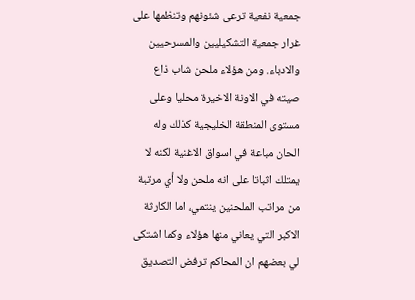جمعية نفعية ترعى شئونهم وتنظمها على غرار جمعية التشكيليين والمسرحيين والادباء. ومن هؤلاء ملحن شاب ذاع صيته في الاونة الاخيرة محليا وعلى مستوى المنطقة الخليجية كذلك وله الحان مباعة في اسواق الاغنية لكنه لا يمتلك اثباتا على انه ملحن ولا أي مرتبة من مراتب الملحنين ينتمي، اما الكارثة الاكبر التي يعاني منها هؤلاء وكما اشتكى لي بعضهم ان المحاكم ترفض التصديق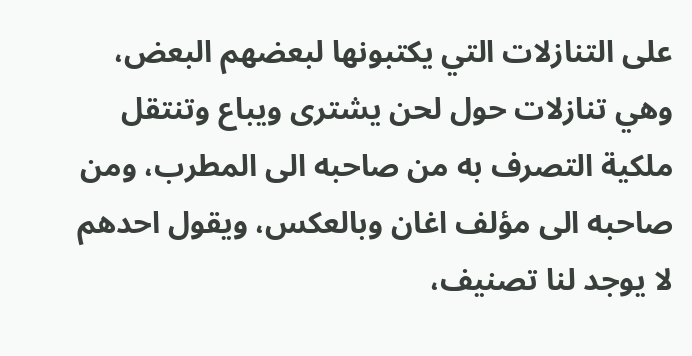على التنازلات التي يكتبونها لبعضهم البعض، وهي تنازلات حول لحن يشترى ويباع وتنتقل ملكية التصرف به من صاحبه الى المطرب، ومن صاحبه الى مؤلف اغان وبالعكس، ويقول احدهم لا يوجد لنا تصنيف،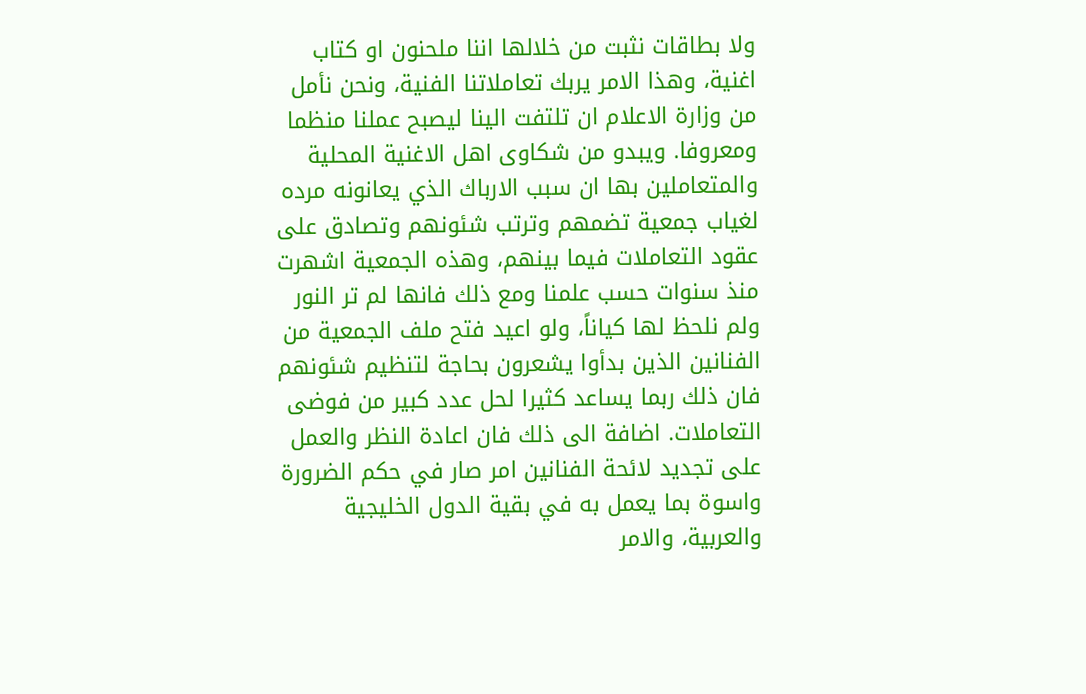ولا بطاقات نثبت من خلالها اننا ملحنون او كتاب اغنية، وهذا الامر يربك تعاملاتنا الفنية، ونحن نأمل من وزارة الاعلام ان تلتفت الينا ليصبح عملنا منظما ومعروفا. ويبدو من شكاوى اهل الاغنية المحلية والمتعاملين بها ان سبب الارباك الذي يعانونه مرده لغياب جمعية تضمهم وترتب شئونهم وتصادق على عقود التعاملات فيما بينهم، وهذه الجمعية اشهرت منذ سنوات حسب علمنا ومع ذلك فانها لم تر النور ولم نلحظ لها كياناً، ولو اعيد فتح ملف الجمعية من الفنانين الذين بدأوا يشعرون بحاجة لتنظيم شئونهم فان ذلك ربما يساعد كثيرا لحل عدد كبير من فوضى التعاملات. اضافة الى ذلك فان اعادة النظر والعمل على تجديد لائحة الفنانين امر صار في حكم الضرورة واسوة بما يعمل به في بقية الدول الخليجية والعربية، والامر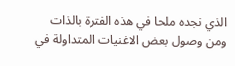الذي نجده ملحا في هذه الفترة بالذات ومن وصول بعض الاغنيات المتداولة في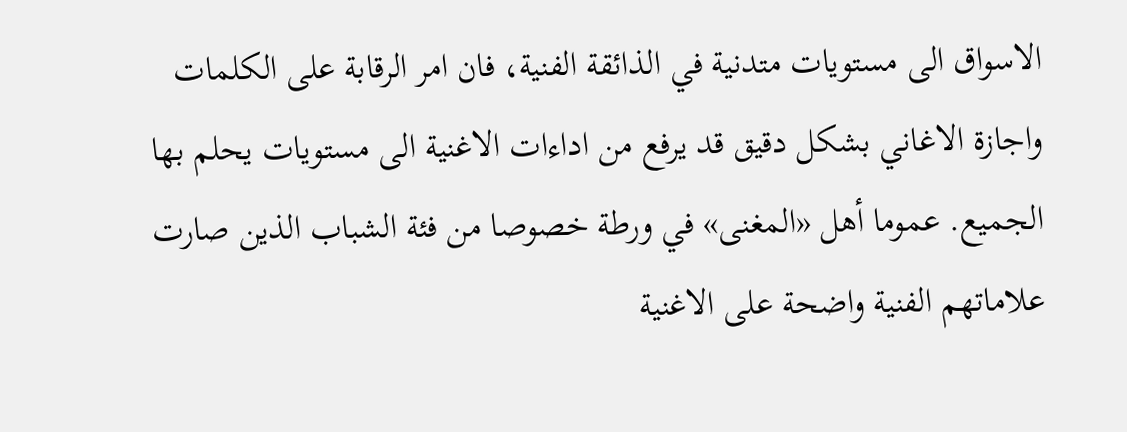الاسواق الى مستويات متدنية في الذائقة الفنية، فان امر الرقابة على الكلمات واجازة الاغاني بشكل دقيق قد يرفع من اداءات الاغنية الى مستويات يحلم بها الجميع. عموما أهل «المغنى» في ورطة خصوصا من فئة الشباب الذين صارت علاماتهم الفنية واضحة على الاغنية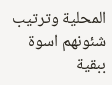المحلية وترتيب شئونهم اسوة ببقية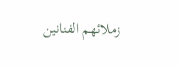زملائهم الفنانين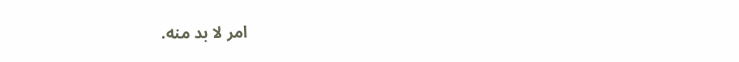امر لا بد منه.